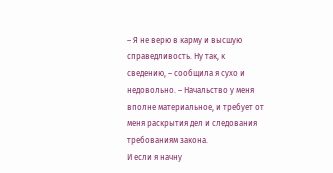– Я не верю в карму и высшую справедливость. Ну так, к сведению, – сообщила я сухо и недовольно. – Начальство у меня вполне материальное, и требует от меня раскрытия дел и следования требованиям закона.
И если я начну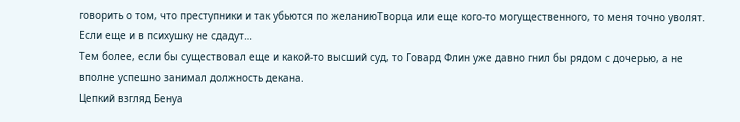говорить о том, что преступники и так убьются по желаниюТворца или еще кого-то могущественного, то меня точно уволят. Если еще и в психушку не сдадут…
Тем более, если бы существовал еще и какой-то высший суд, то Говард Флин уже давно гнил бы рядом с дочерью, а не вполне успешно занимал должность декана.
Цепкий взгляд Бенуа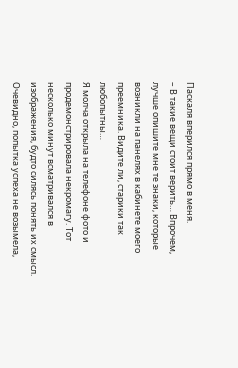Паскаля вперился прямо в меня.
– В такие вещи стоит верить… Впрочем, лучше опишите мне те знаки, которые возникли на панелях в кабинете моего преемника. Видите ли, старики так любопытны…
Я молча открыла на телефоне фото и продемонстрировала некромагу. Тот несколько минут всматривался в изображения, будто силясь понять их смысл. Очевидно, попытка успеха не возымела,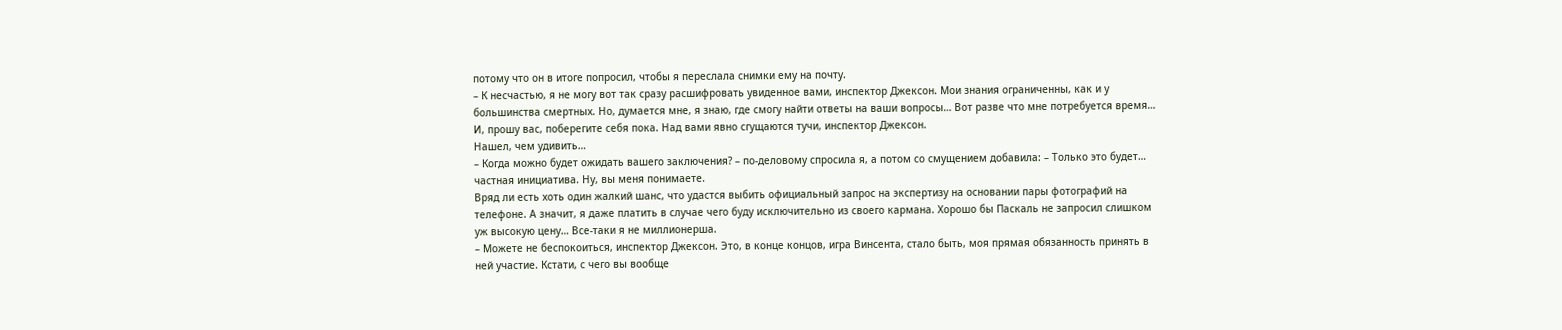потому что он в итоге попросил, чтобы я переслала снимки ему на почту.
– К несчастью, я не могу вот так сразу расшифровать увиденное вами, инспектор Джексон. Мои знания ограниченны, как и у большинства смертных. Но, думается мне, я знаю, где смогу найти ответы на ваши вопросы… Вот разве что мне потребуется время… И, прошу вас, поберегите себя пока. Над вами явно сгущаются тучи, инспектор Джексон.
Нашел, чем удивить…
– Когда можно будет ожидать вашего заключения? – по-деловому спросила я, а потом со смущением добавила: – Только это будет… частная инициатива. Ну, вы меня понимаете.
Вряд ли есть хоть один жалкий шанс, что удастся выбить официальный запрос на экспертизу на основании пары фотографий на телефоне. А значит, я даже платить в случае чего буду исключительно из своего кармана. Хорошо бы Паскаль не запросил слишком уж высокую цену… Все-таки я не миллионерша.
– Можете не беспокоиться, инспектор Джексон. Это, в конце концов, игра Винсента, стало быть, моя прямая обязанность принять в ней участие. Кстати, с чего вы вообще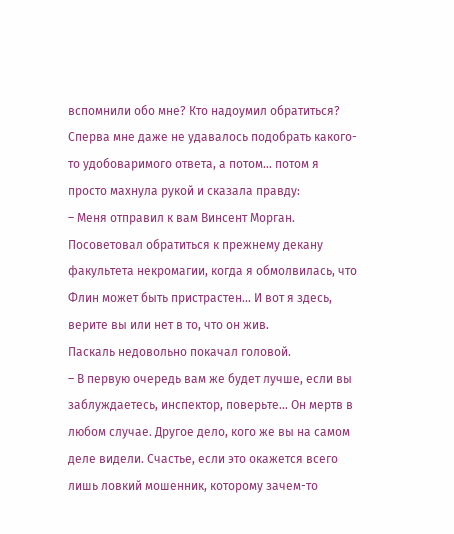вспомнили обо мне? Кто надоумил обратиться?
Сперва мне даже не удавалось подобрать какого-то удобоваримого ответа, а потом… потом я просто махнула рукой и сказала правду:
– Меня отправил к вам Винсент Морган. Посоветовал обратиться к прежнему декану факультета некромагии, когда я обмолвилась, что Флин может быть пристрастен… И вот я здесь, верите вы или нет в то, что он жив.
Паскаль недовольно покачал головой.
– В первую очередь вам же будет лучше, если вы заблуждаетесь, инспектор, поверьте… Он мертв в любом случае. Другое дело, кого же вы на самом деле видели. Счастье, если это окажется всего лишь ловкий мошенник, которому зачем-то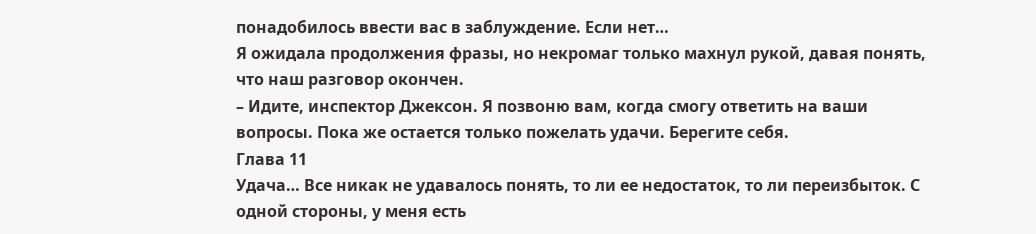понадобилось ввести вас в заблуждение. Если нет…
Я ожидала продолжения фразы, но некромаг только махнул рукой, давая понять, что наш разговор окончен.
– Идите, инспектор Джексон. Я позвоню вам, когда смогу ответить на ваши вопросы. Пока же остается только пожелать удачи. Берегите себя.
Глава 11
Удача… Все никак не удавалось понять, то ли ее недостаток, то ли переизбыток. С одной стороны, у меня есть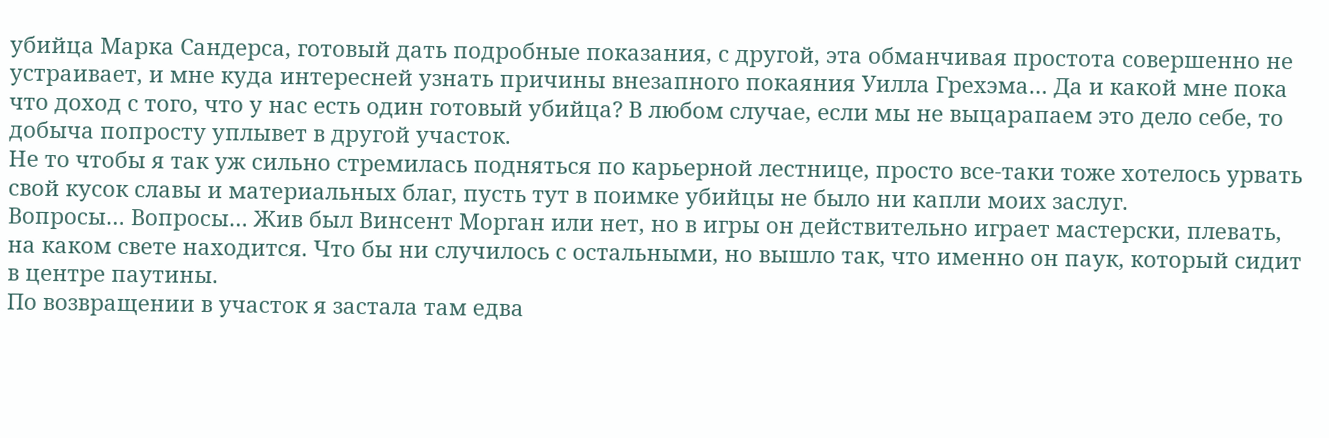убийца Марка Сандерса, готовый дать подробные показания, с другой, эта обманчивая простота совершенно не устраивает, и мне куда интересней узнать причины внезапного покаяния Уилла Грехэма… Да и какой мне пока что доход с того, что у нас есть один готовый убийца? В любом случае, если мы не выцарапаем это дело себе, то добыча попросту уплывет в другой участок.
Не то чтобы я так уж сильно стремилась подняться по карьерной лестнице, просто все-таки тоже хотелось урвать свой кусок славы и материальных благ, пусть тут в поимке убийцы не было ни капли моих заслуг.
Вопросы… Вопросы… Жив был Винсент Морган или нет, но в игры он действительно играет мастерски, плевать, на каком свете находится. Что бы ни случилось с остальными, но вышло так, что именно он паук, который сидит в центре паутины.
По возвращении в участок я застала там едва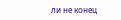ли не конец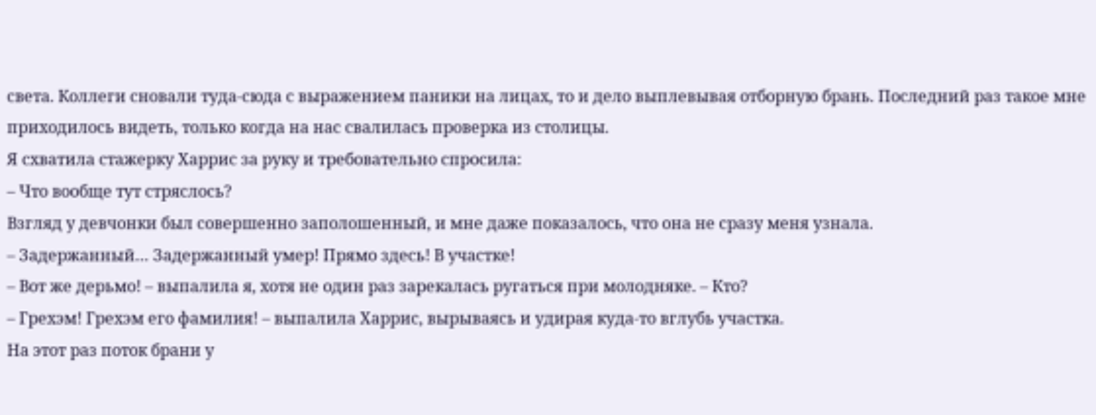света. Коллеги сновали туда-сюда с выражением паники на лицах, то и дело выплевывая отборную брань. Последний раз такое мне приходилось видеть, только когда на нас свалилась проверка из столицы.
Я схватила стажерку Харрис за руку и требовательно спросила:
– Что вообще тут стряслось?
Взгляд у девчонки был совершенно заполошенный, и мне даже показалось, что она не сразу меня узнала.
– Задержанный… Задержанный умер! Прямо здесь! В участке!
– Вот же дерьмо! – выпалила я, хотя не один раз зарекалась ругаться при молодняке. – Кто?
– Грехэм! Грехэм его фамилия! – выпалила Харрис, вырываясь и удирая куда-то вглубь участка.
На этот раз поток брани у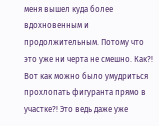меня вышел куда более вдохновенным и продолжительным. Потому что это уже ни черта не смешно. Как?! Вот как можно было умудриться прохлопать фигуранта прямо в участке?! Это ведь даже уже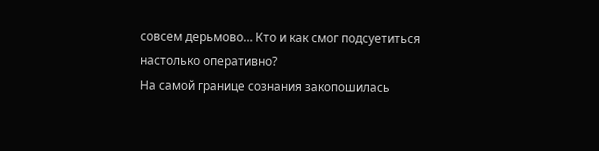совсем дерьмово… Кто и как смог подсуетиться настолько оперативно?
На самой границе сознания закопошилась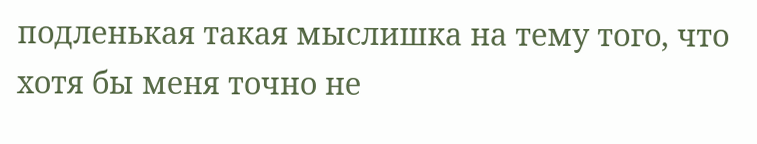подленькая такая мыслишка на тему того, что хотя бы меня точно не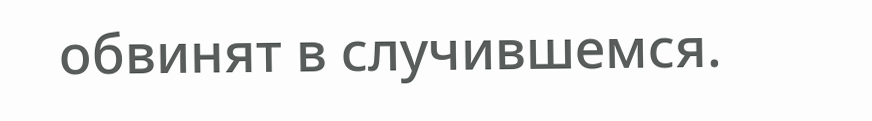обвинят в случившемся.